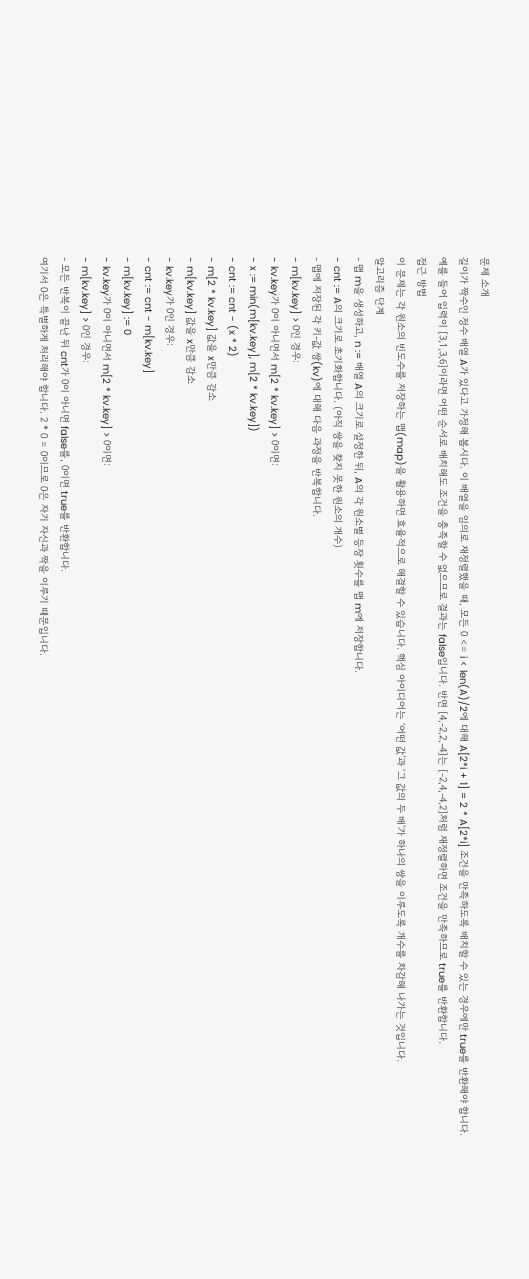문제 소개
길이가 짝수인 정수 배열 A가 있다고 가정해 봅시다. 이 배열을 임의로 재정렬했을 때, 모든 0 <= i < len(A)/2에 대해 A[2*i + 1] = 2 * A[2*i] 조건을 만족하도록 배치할 수 있는 경우에만 true를 반환해야 합니다.
예를 들어 입력이 [3,1,3,6]이라면 어떤 순서로 배치해도 조건을 충족할 수 없으므로 결과는 false입니다. 반면 [4,-2,2,-4]는 [-2,4,-4,2]처럼 재정렬하면 조건을 만족하므로 true를 반환합니다.
접근 방법
이 문제는 각 원소의 빈도수를 저장하는 맵(map)을 활용하면 효율적으로 해결할 수 있습니다. 핵심 아이디어는 ‘어떤 값’과 ‘그 값의 두 배’가 하나의 쌍을 이루도록 개수를 차감해 나가는 것입니다.
알고리즘 단계
- 맵 m을 생성하고, n := 배열 A의 크기로 설정한 뒤, A의 각 원소별 등장 횟수를 맵 m에 저장합니다.
- cnt := A의 크기로 초기화합니다. (아직 쌍을 찾지 못한 원소의 개수)
- 맵에 저장된 각 키-값 쌍(kv)에 대해 다음 과정을 반복합니다.
- m[kv.key] > 0인 경우:
- kv.key가 0이 아니면서 m[2 * kv.key] > 0이면:
- x := min(m[kv.key], m[2 * kv.key])
- cnt := cnt - (x * 2)
- m[2 * kv.key] 값을 x만큼 감소
- m[kv.key] 값을 x만큼 감소
- kv.key가 0인 경우:
- cnt := cnt - m[kv.key]
- m[kv.key] := 0
- kv.key가 0이 아니면서 m[2 * kv.key] > 0이면:
- m[kv.key] > 0인 경우:
- 모든 반복이 끝난 뒤 cnt가 0이 아니면 false를, 0이면 true를 반환합니다.
여기서 0은 특별하게 처리해야 합니다. 2 * 0 = 0이므로 0은 자기 자신과 짝을 이루기 때문입니다.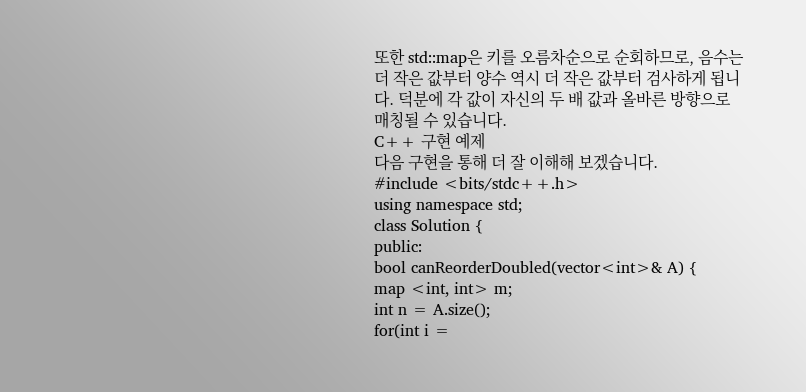또한 std::map은 키를 오름차순으로 순회하므로, 음수는 더 작은 값부터 양수 역시 더 작은 값부터 검사하게 됩니다. 덕분에 각 값이 자신의 두 배 값과 올바른 방향으로 매칭될 수 있습니다.
C++ 구현 예제
다음 구현을 통해 더 잘 이해해 보겠습니다.
#include <bits/stdc++.h>
using namespace std;
class Solution {
public:
bool canReorderDoubled(vector<int>& A) {
map <int, int> m;
int n = A.size();
for(int i =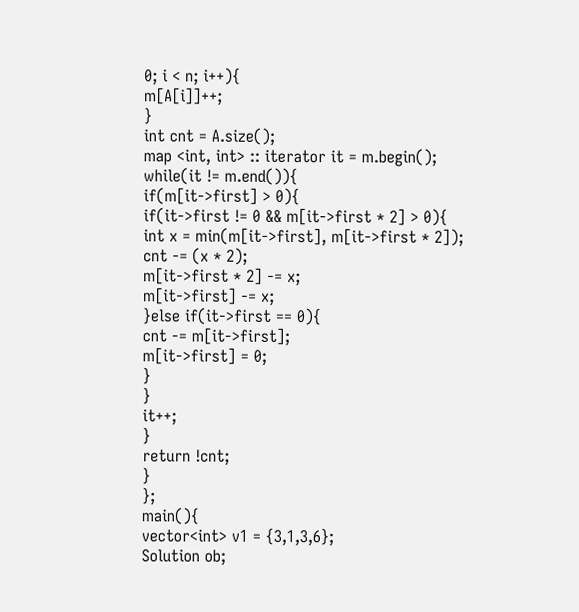0; i < n; i++){
m[A[i]]++;
}
int cnt = A.size();
map <int, int> :: iterator it = m.begin();
while(it != m.end()){
if(m[it->first] > 0){
if(it->first != 0 && m[it->first * 2] > 0){
int x = min(m[it->first], m[it->first * 2]);
cnt -= (x * 2);
m[it->first * 2] -= x;
m[it->first] -= x;
}else if(it->first == 0){
cnt -= m[it->first];
m[it->first] = 0;
}
}
it++;
}
return !cnt;
}
};
main(){
vector<int> v1 = {3,1,3,6};
Solution ob;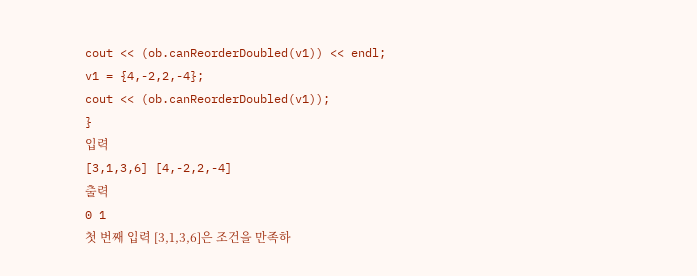cout << (ob.canReorderDoubled(v1)) << endl;
v1 = {4,-2,2,-4};
cout << (ob.canReorderDoubled(v1));
}
입력
[3,1,3,6] [4,-2,2,-4]
출력
0 1
첫 번째 입력 [3,1,3,6]은 조건을 만족하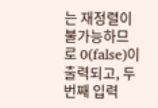는 재정렬이 불가능하므로 0(false)이 출력되고, 두 번째 입력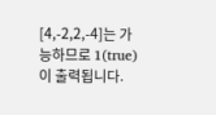[4,-2,2,-4]는 가능하므로 1(true)이 출력됩니다.